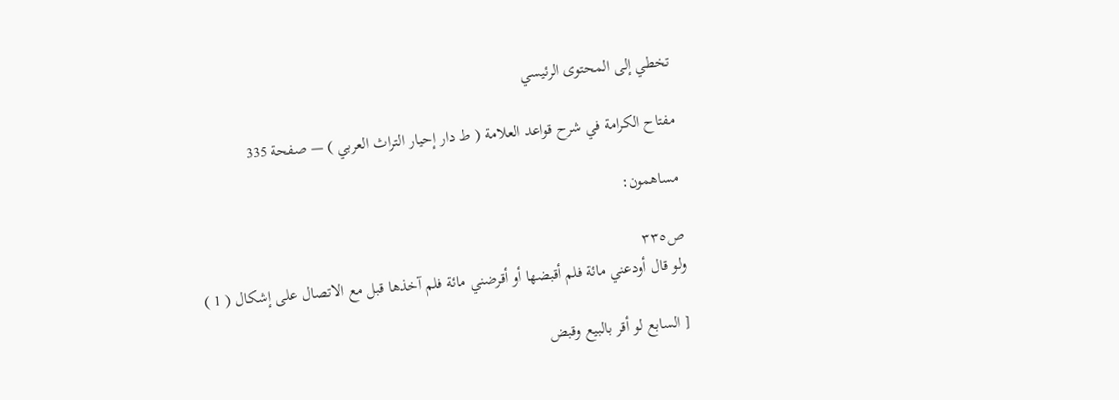تخطي إلى المحتوى الرئيسي

مفتاح الكرامة في شرح قواعد العلامة ( ط دار إحيار التراث العربي ) — صفحة 335

مساهمون:

ص٣٣٥
ولو قال أودعني مائة فلم أقبضها أو أقرضني مائة فلم آخذها قبل مع الاتصال على إشكال ( 1 )

[ السابع لو أقر بالبيع وقبض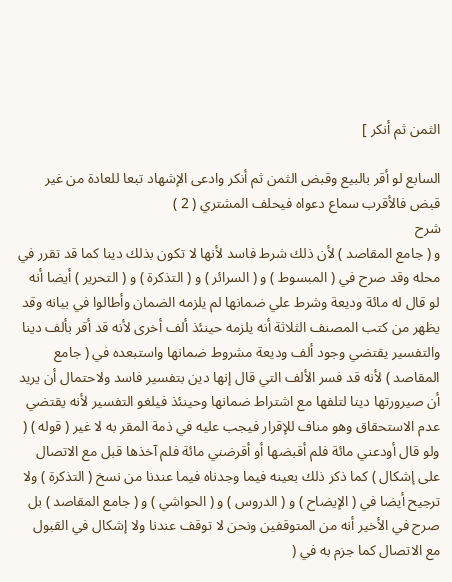الثمن ثم أنكر ]

السابع لو أقر بالبيع وقبض الثمن ثم أنكر وادعى الإشهاد تبعا للعادة من غير قبض فالأقرب سماع دعواه فيحلف المشتري ( 2 )
شرح
و ( جامع المقاصد ) لأن ذلك شرط فاسد لأنها لا تكون بذلك دينا كما قد تقرر في محله وقد صرح في ( المبسوط ) و ( السرائر ) و ( التذكرة ) و ( التحرير ) أيضا أنه لو قال له مائة وديعة وشرط علي ضمانها لم يلزمه الضمان وأطالوا في بيانه وقد يظهر من كتب المصنف الثلاثة أنه يلزمه حينئذ ألف أخرى لأنه قد أقر بألف دينا والتفسير يقتضي وجود ألف وديعة مشروط ضمانها واستبعده في ( جامع المقاصد ) لأنه قد فسر الألف التي قال إنها دين بتفسير فاسد ولاحتمال أن يريد أن صيرورتها دينا لتلفها مع اشتراط ضمانها وحينئذ فيلغو التفسير لأنه يقتضي عدم الاستحقاق وهو مناف للإقرار فيجب عليه في ذمة المقر به لا غير ( قوله ) ( ولو قال أودعني مائة فلم أقبضها أو أقرضني مائة فلم آخذها قبل مع الاتصال على إشكال ) كما ذكر ذلك بعينه فيما وجدناه فيما عندنا من نسخ ( التذكرة ) ولا ترجيح أيضا في ( الإيضاح ) و ( الدروس ) و ( الحواشي ) و ( جامع المقاصد ) بل صرح في الأخير أنه من المتوقفين ونحن لا توقف عندنا ولا إشكال في القبول مع الاتصال كما جزم به في (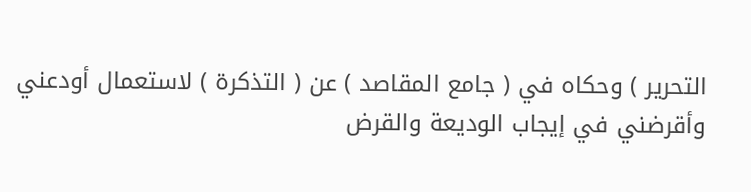التحرير ) وحكاه في ( جامع المقاصد ) عن ( التذكرة ) لاستعمال أودعني وأقرضني في إيجاب الوديعة والقرض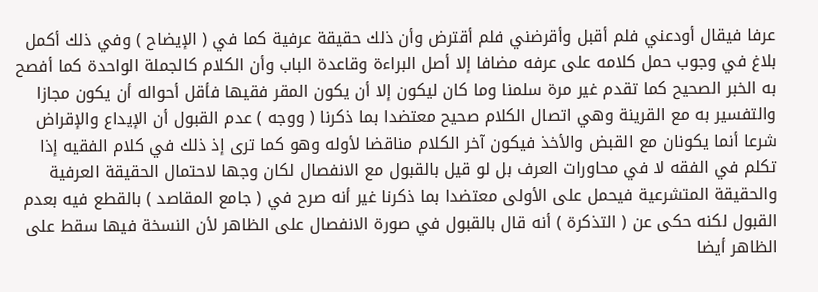عرفا فيقال أودعني فلم أقبل وأقرضني فلم أقترض وأن ذلك حقيقة عرفية كما في ( الإيضاح ) وفي ذلك أكمل بلاغ في وجوب حمل كلامه على عرفه مضافا إلا أصل البراءة وقاعدة الباب وأن الكلام كالجملة الواحدة كما أفصح به الخبر الصحيح كما تقدم غير مرة سلمنا وما كان ليكون إلا أن يكون المقر فقيها فأقل أحواله أن يكون مجازا والتفسير به مع القرينة وهي اتصال الكلام صحيح معتضدا بما ذكرنا ( ووجه ) عدم القبول أن الإيداع والإقراض شرعا أنما يكونان مع القبض والأخذ فيكون آخر الكلام مناقضا لأوله وهو كما ترى إذ ذلك في كلام الفقيه إذا تكلم في الفقه لا في محاورات العرف بل لو قيل بالقبول مع الانفصال لكان وجها لاحتمال الحقيقة العرفية والحقيقة المتشرعية فيحمل على الأولى معتضدا بما ذكرنا غير أنه صرح في ( جامع المقاصد ) بالقطع فيه بعدم القبول لكنه حكى عن ( التذكرة ) أنه قال بالقبول في صورة الانفصال على الظاهر لأن النسخة فيها سقط على الظاهر أيضا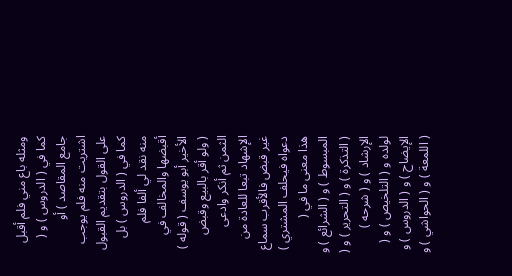ومثله باع مني فلم أقبل كما في ( الدروس ) و ( جامع المقاصد ) أو اشتريت منه فلم يوجب على القول بتقديم القبول كما في ( الدروس ) بل منه نقد لي ألفا فلم أقبضها والمخالف في الأخير أبو يوسف ( قوله ) ( ولو أقر بالبيع وقبض الثمن ثم أنكر وادعى الإشهاد تبعا للعادة من غير قبض فالأقرب سماع دعواه فيحلف المشتري ) هذا معنى ما في ( المبسوط ) و ( الشرائع ) و ( التذكرة ) و ( التحرير ) و ( الإرشاد ) و ( شرحه ) لولده و ( التلخيص ) و ( الإيضاح ) و ( الدروس ) و ( اللمعة ) و ( الحواشي ) و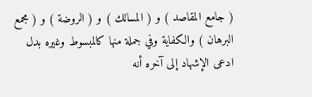( جامع المقاصد ) و ( المسالك ) و ( الروضة ) و ( مجمع البرهان ) والكفاية وفي جملة منها كالمبسوط وغيره بدل ادعى الإشهاد إلى آخره أنه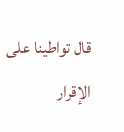قال تواطينا على الإقرار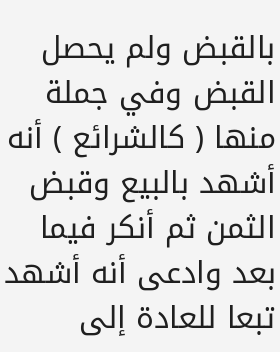بالقبض ولم يحصل القبض وفي جملة منها ( كالشرائع ) أنه أشهد بالبيع وقبض الثمن ثم أنكر فيما بعد وادعى أنه أشهد تبعا للعادة إلى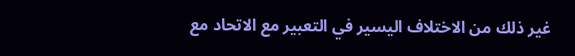غير ذلك من الاختلاف اليسير في التعبير مع الاتحاد مع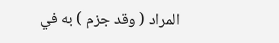المراد ( وقد جزم ) به في